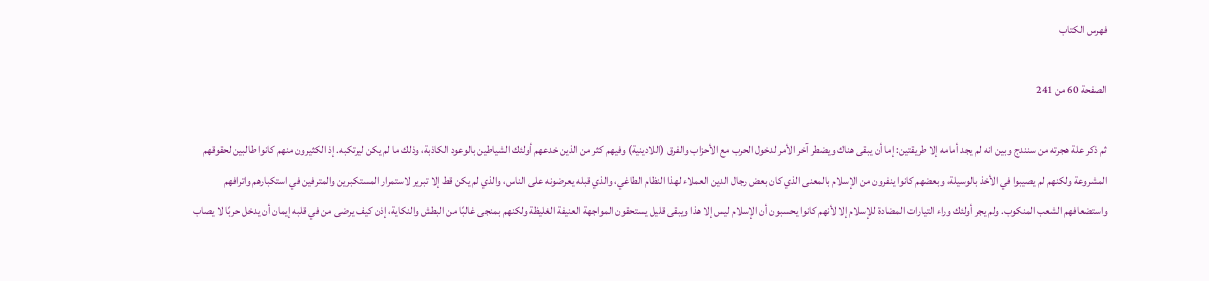فهرس الكتاب

الصفحة 60 من 241

ثم ذكر علة هجرته من سنندج وبين انه لم يجد أمامه إلا طريقتين: إما أن يبقى هناك ويضطر آخر الأمر لدخول الحرب مع الأحزاب والفرق (اللادينية) وفيهم كثر من الذين خدعهم أولئك الشياطين بالوعود الكاذبة، وذلك ما لم يكن ليرتكبه. إذ الكثيرون منهم كانوا طالبين لحقوقهم المشروعة ولكنهم لم يصيبوا في الأخذ بالوسيلة، وبعضهم كانوا ينفرون من الإسلام بالمعنى الذي كان بعض رجال الدين العملاء لهذا النظام الطاغي، والذي قبله يعرضونه على الناس، والذي لم يكن قط إلا تبرير لاستمرار المستكبرين والمترفين في استكبارهم واترافهم واستضعافهم الشعب المنكوب. ولم يجر أولئك وراء التيارات المضادة للإسلام إلا لأنهم كانوا يحسبون أن الإسلام ليس إلا هذا ويبقى قليل يستحقون المواجهة العنيفة الغليظة ولكنهم بمنجى غالبًا من البطش والنكاية، إذن كيف يرضى من في قلبه إيمان أن يدخل حربًا لا يصاب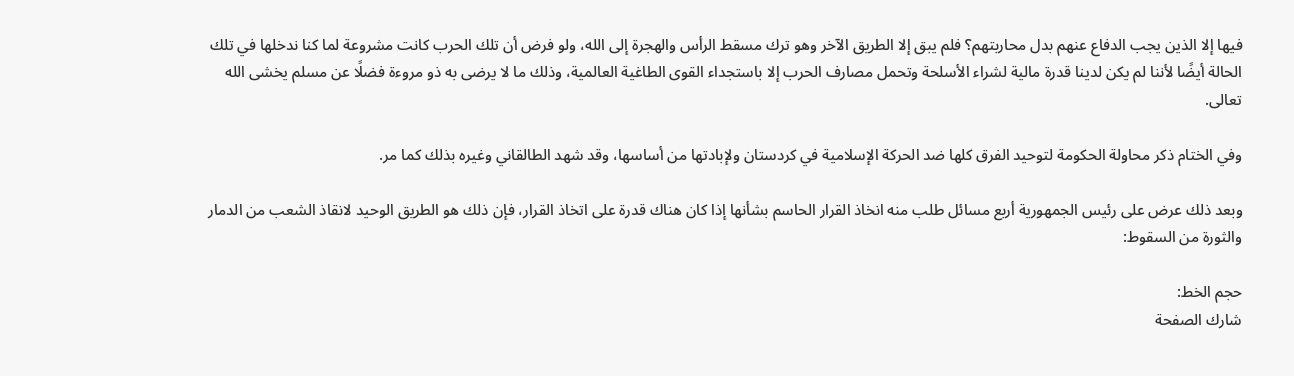فيها إلا الذين يجب الدفاع عنهم بدل محاربتهم؟ فلم يبق إلا الطريق الآخر وهو ترك مسقط الرأس والهجرة إلى الله، ولو فرض أن تلك الحرب كانت مشروعة لما كنا ندخلها في تلك الحالة أيضًا لأننا لم يكن لدينا قدرة مالية لشراء الأسلحة وتحمل مصارف الحرب إلا باستجداء القوى الطاغية العالمية، وذلك ما لا يرضى به ذو مروءة فضلًا عن مسلم يخشى الله تعالى.

وفي الختام ذكر محاولة الحكومة لتوحيد الفرق كلها ضد الحركة الإسلامية في كردستان ولإبادتها من أساسها، وقد شهد الطالقاني وغيره بذلك كما مر.

وبعد ذلك عرض على رئيس الجمهورية أربع مسائل طلب منه انخاذ القرار الحاسم بشأنها إذا كان هناك قدرة على اتخاذ القرار، فإن ذلك هو الطريق الوحيد لانقاذ الشعب من الدمار والثورة من السقوط:

حجم الخط:
شارك الصفحة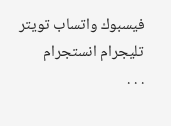فيسبوك واتساب تويتر تليجرام انستجرام
. . .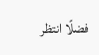فضلًا انتظر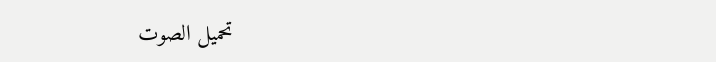تحميل الصوت